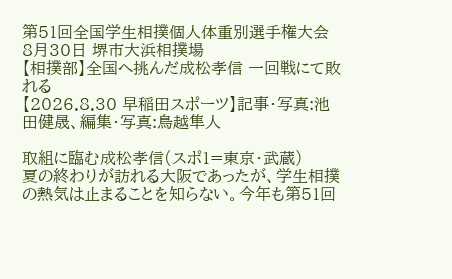第51回全国学生相撲個人体重別選手権大会 8月30日 堺市大浜相撲場
【相撲部】全国へ挑んだ成松孝信 一回戦にて敗れる
【2026.8.30 早稲田スポーツ】記事・写真:池田健晟、編集・写真:鳥越隼人

取組に臨む成松孝信(スポ1=東京・武蔵)
夏の終わりが訪れる大阪であったが、学生相撲の熱気は止まることを知らない。今年も第51回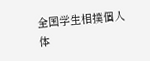全国学生相撲個人体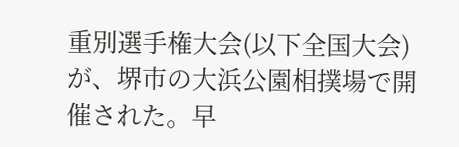重別選手権大会(以下全国大会)が、堺市の大浜公園相撲場で開催された。早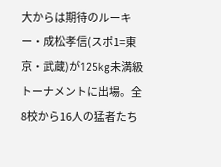大からは期待のルーキー・成松孝信(スポ1=東京・武蔵)が125kg未満級トーナメントに出場。全8校から16人の猛者たち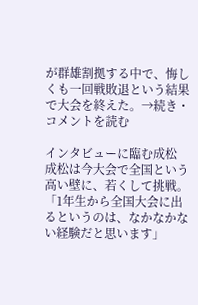が群雄割拠する中で、悔しくも一回戦敗退という結果で大会を終えた。→続き・コメントを読む

インタビューに臨む成松
成松は今大会で全国という高い壁に、若くして挑戦。「1年生から全国大会に出るというのは、なかなかない経験だと思います」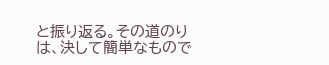と振り返る。その道のりは、決して簡単なもので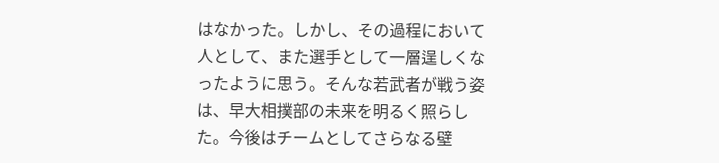はなかった。しかし、その過程において人として、また選手として一層逞しくなったように思う。そんな若武者が戦う姿は、早大相撲部の未来を明るく照らした。今後はチームとしてさらなる壁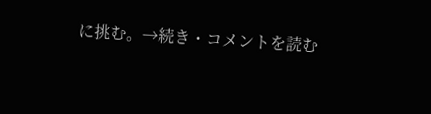に挑む。→続き・コメントを読む